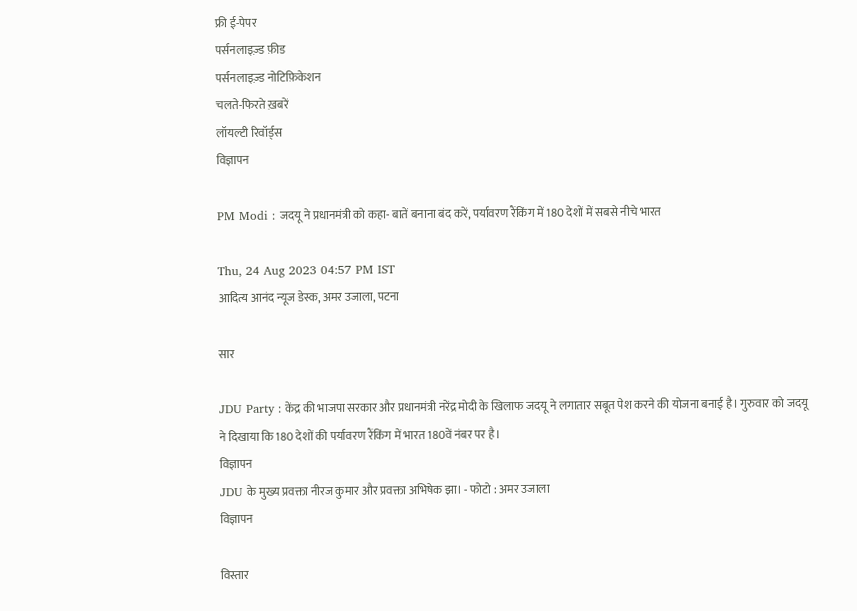फ्री ई-पेपर
पर्सनलाइज़्ड फ़ीड
पर्सनलाइज़्ड नोटिफ़िकेशन
चलते-फिरते ख़बरें
लॉयल्टी रिवॉर्ड्स
विज्ञापन

PM Modi : जदयू ने प्रधानमंत्री को कहा- बातें बनाना बंद करें, पर्यावरण रैंकिंग में 180 देशों में सबसे नीचे भारत

Thu, 24 Aug 2023 04:57 PM IST
आदित्य आनंद न्यूज डेस्क, अमर उजाला, पटना

सार

JDU Party : केंद्र की भाजपा सरकार और प्रधानमंत्री नरेंद्र मोदी के खिलाफ जदयू ने लगातार सबूत पेश करने की योजना बनाई है। गुरुवार को जदयू ने दिखाया कि 180 देशों की पर्यावरण रैंकिंग में भारत 180वें नंबर पर है।
विज्ञापन
JDU के मुख्य प्रवक्ता नीरज कुमार और प्रवक्ता अभिषेक झा। - फोटो : अमर उजाला
विज्ञापन

विस्तार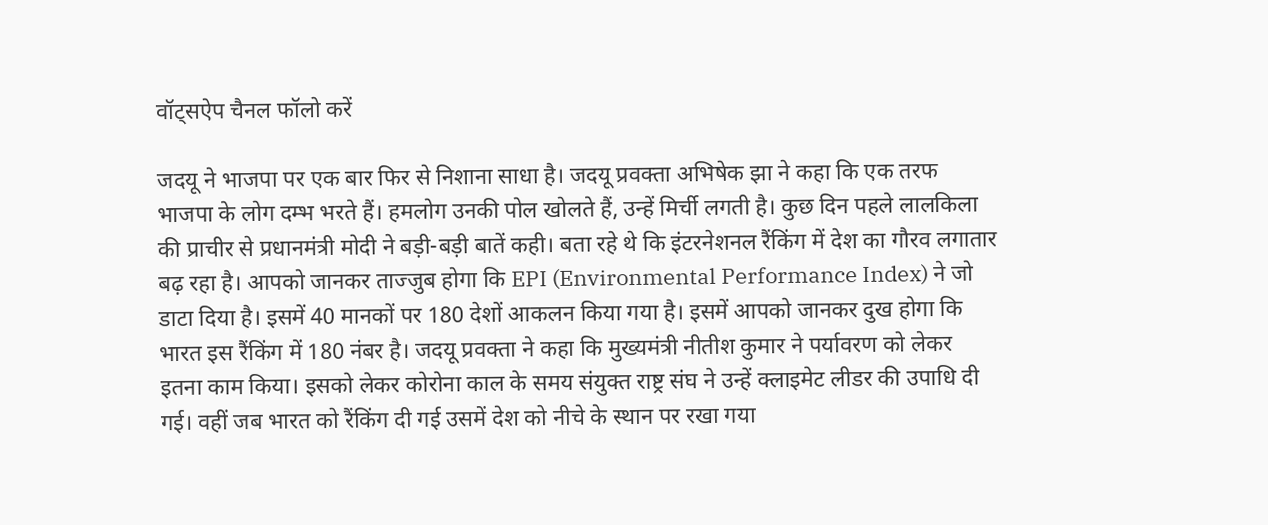वॉट्सऐप चैनल फॉलो करें

जदयू ने भाजपा पर एक बार फिर से निशाना साधा है। जदयू प्रवक्ता अभिषेक झा ने कहा कि एक तरफ भाजपा के लोग दम्भ भरते हैं। हमलोग उनकी पोल खोलते हैं, उन्हें मिर्ची लगती है। कुछ दिन पहले लालकिला की प्राचीर से प्रधानमंत्री मोदी ने बड़ी-बड़ी बातें कही। बता रहे थे कि इंटरनेशनल रैंकिंग में देश का गौरव लगातार बढ़ रहा है। आपको जानकर ताज्जुब होगा कि EPI (Environmental Performance Index) ने जो डाटा दिया है। इसमें 40 मानकों पर 180 देशों आकलन किया गया है। इसमें आपको जानकर दुख होगा कि भारत इस रैंकिंग में 180 नंबर है। जदयू प्रवक्ता ने कहा कि मुख्यमंत्री नीतीश कुमार ने पर्यावरण को लेकर इतना काम किया। इसको लेकर कोरोना काल के समय संयुक्त राष्ट्र संघ ने उन्हें क्लाइमेट लीडर की उपाधि दी गई। वहीं जब भारत को रैंकिंग दी गई उसमें देश को नीचे के स्थान पर रखा गया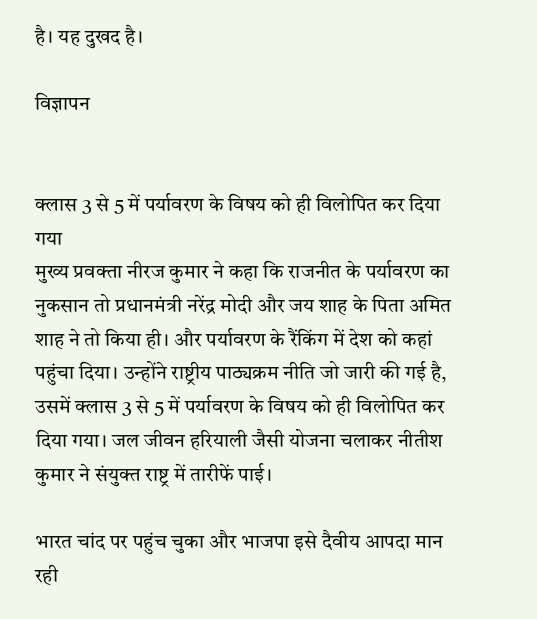है। यह दुखद है।

विज्ञापन


क्लास 3 से 5 में पर्यावरण के विषय को ही विलोपित कर दिया गया
मुख्य प्रवक्ता नीरज कुमार ने कहा कि राजनीत के पर्यावरण का नुकसान तो प्रधानमंत्री नरेंद्र मोदी और जय शाह के पिता अमित शाह ने तो किया ही। और पर्यावरण के रैंकिंग में देश को कहां पहुंचा दिया। उन्होंने राष्ट्रीय पाठ्यक्रम नीति जो जारी की गई है, उसमें क्लास 3 से 5 में पर्यावरण के विषय को ही विलोपित कर दिया गया। जल जीवन हरियाली जैसी योजना चलाकर नीतीश कुमार ने संयुक्त राष्ट्र में तारीफें पाई।

भारत चांद पर पहुंच चुका और भाजपा इसे दैवीय आपदा मान रही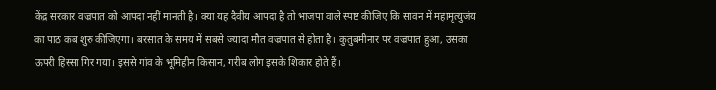केंद्र सरकार वज्रपात को आपदा नहीं मानती है। क्या यह दैवीय आपदा है तो भाजपा वाले स्पष्ट कीजिए कि सावन में महामृत्युजंय का पाठ कब शुरु कीजिएगा। बरसात के समय में सबसे ज्यादा मौत वज्रपात से होता है। कुतुबमीनार पर वज्रपात हुआ, उसका ऊपरी हिस्सा गिर गया। इससे गांव के भूमिहीन किसान, गरीब लोग इसके शिकार होते हैं।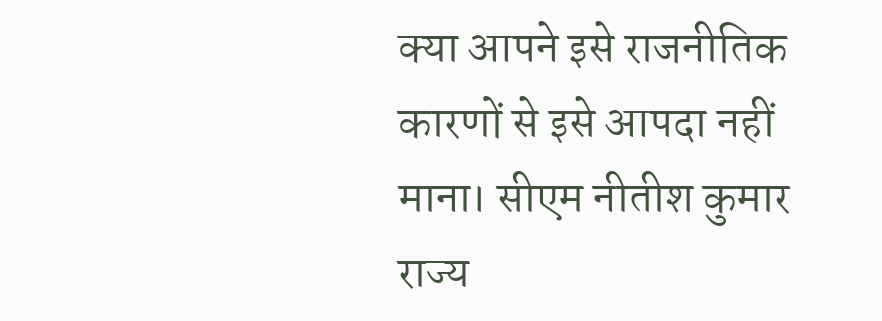क्या आपने इसे राजनीतिक कारणों से इसे आपदा नहीं माना। सीएम नीतीश कुमार राज्य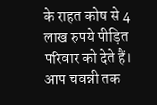के राहत कोष से 4 लाख रुपये पीड़ित परिवार को देते हैं। आप चवन्नी तक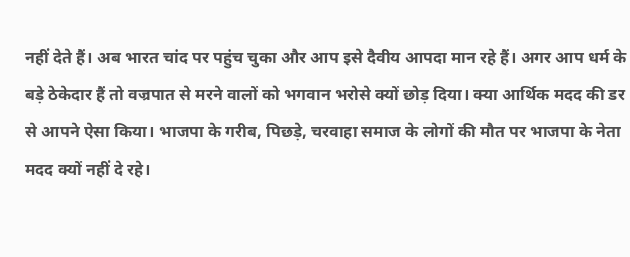नहीं देते हैं। अब भारत चांद पर पहुंच चुका और आप इसे दैवीय आपदा मान रहे हैं। अगर आप धर्म के बड़े ठेकेदार हैं तो वज्रपात से मरने वालों को भगवान भरोसे क्यों छोड़ दिया। क्या आर्थिक मदद की डर से आपने ऐसा किया। भाजपा के गरीब, पिछड़े, चरवाहा समाज के लोगों की मौत पर भाजपा के नेता मदद क्यों नहीं दे रहे।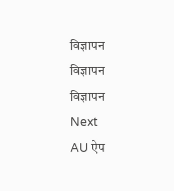विज्ञापन
विज्ञापन
विज्ञापन
Next
AU ऐप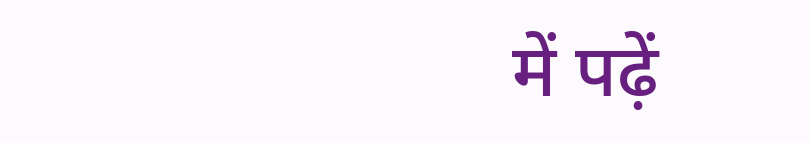में पढ़ें